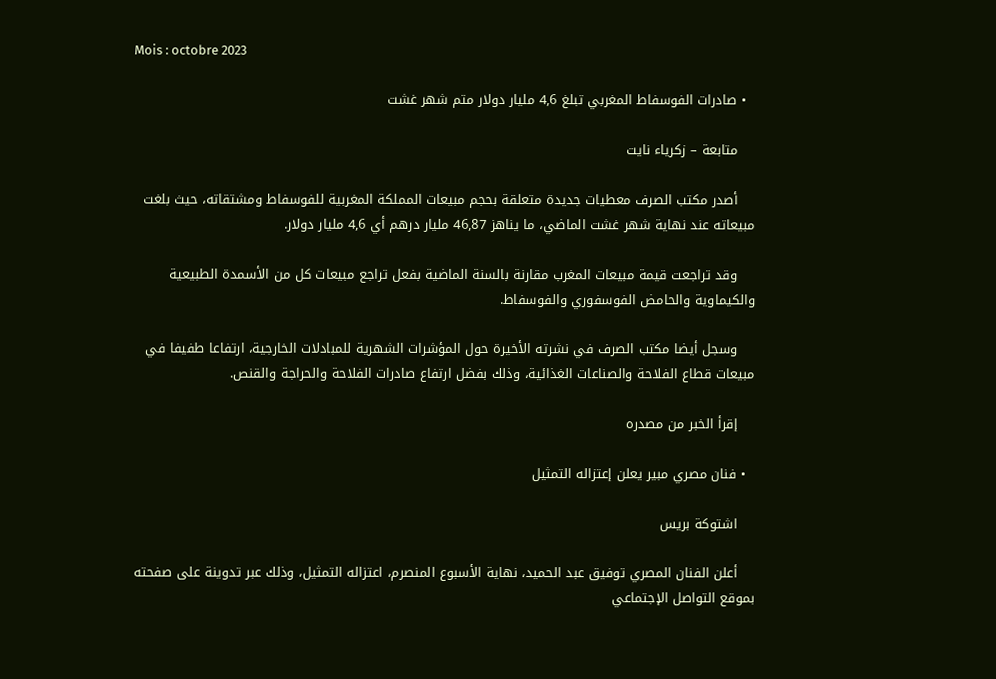Mois : octobre 2023

  • صادرات الفوسفاط المغربي تبلغ 4,6 مليار دولار متم شهر غشت

    متابعة – زكرياء نايت

    أصدر مكتب الصرف معطيات جديدة متعلقة بحجم مبيعات المملكة المغربية للفوسفاط ومشتقاته، حيث بلغت مبيعاته عند نهاية شهر غشت الماضي، ما يناهز 46,87 مليار درهم أي 4,6 مليار دولار.

    وقد تراجعت قيمة مبيعات المغرب مقارنة بالسنة الماضية بفعل تراجع مبيعات كل من الأسمدة الطبيعية والكيماوية والحامض الفوسفوري والفوسفاط.

    وسجل أيضا مكتب الصرف في نشرته الأخيرة حول المؤشرات الشهرية للمبادلات الخارجية، ارتفاعا طفيفا في مبيعات قطاع الفلاحة والصناعات الغذائية، وذلك بفضل ارتفاع صادرات الفلاحة والحراجة والقنص.

    إقرأ الخبر من مصدره

  • فنان مصري مبير يعلن إعتزاله التمثيل

    اشتوكة بريس

    أعلن الفنان المصري توفيق عبد الحميد، نهاية الأسبوع المنصرم، اعتزاله التمثيل، وذلك عبر تدوينة على صفحته بموقع التواصل الإجتماعي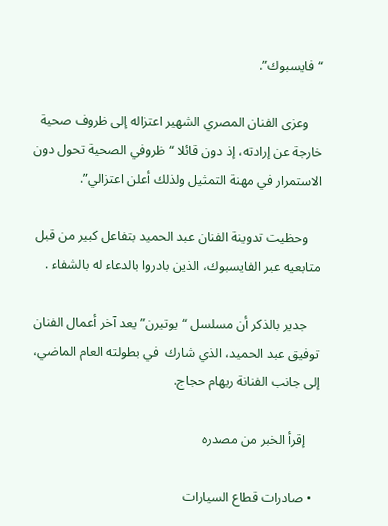“فايسبوك”.

    وعزى الفنان المصري الشهير اعتزاله إلى ظروف صحية خارجة عن إرادته، إذ دون قائلا “ظروفي الصحية تحول دون الاستمرار في مهنة التمثيل ولذلك أعلن اعتزالي”.

    وحظيت تدوينة الفنان عبد الحميد بتفاعل كبير من قبل متابعيه عبر الفايسبوك، الذين بادروا بالدعاء له بالشفاء .

    جدير بالذكر أن مسلسل “يوتيرن” يعد آخر أعمال الفنان توفيق عبد الحميد، الذي شارك  في بطولته العام الماضي، إلى جانب الفنانة ريهام حجاج.

    إقرأ الخبر من مصدره

  • صادرات قطاع السيارات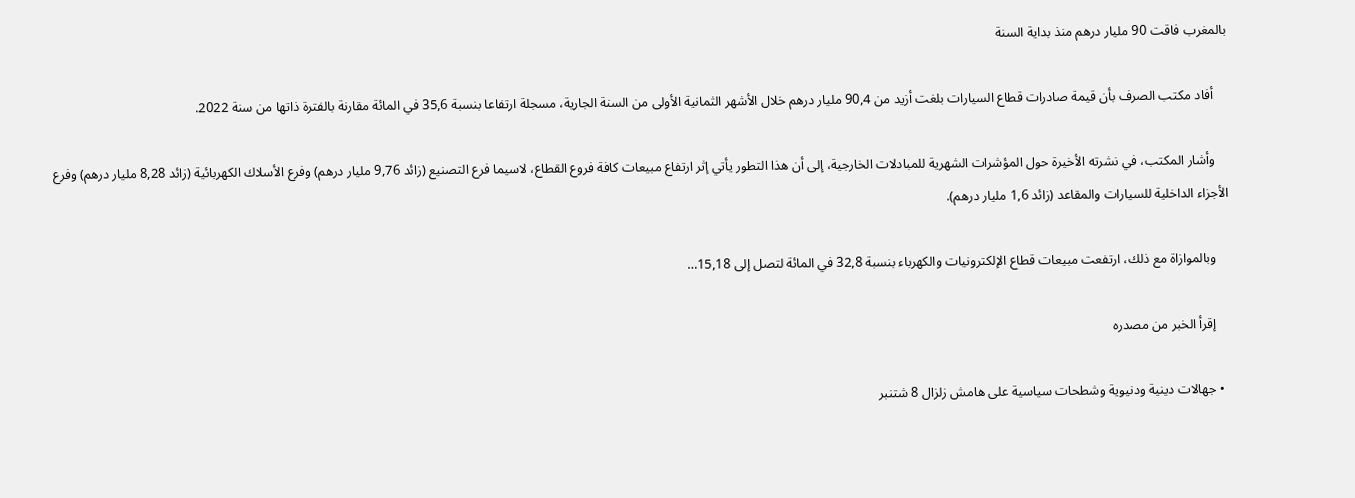بالمغرب فاقت 90 مليار درهم منذ بداية السنة

    أفاد مكتب الصرف بأن قيمة صادرات قطاع السيارات بلغت أزيد من 90,4 مليار درهم خلال الأشهر الثمانية الأولى من السنة الجارية، مسجلة ارتفاعا بنسبة 35,6 في المائة مقارنة بالفترة ذاتها من سنة 2022.

    وأشار المكتب، في نشرته الأخيرة حول المؤشرات الشهرية للمبادلات الخارجية، إلى أن هذا التطور يأتي إثر ارتفاع مبيعات كافة فروع القطاع، لاسيما فرع التصنيع (زائد 9,76 مليار درهم) وفرع الأسلاك الكهربائية (زائد 8,28 مليار درهم) وفرع الأجزاء الداخلية للسيارات والمقاعد (زائد 1,6 مليار درهم).

    وبالموازاة مع ذلك، ارتفعت مبيعات قطاع الإلكترونيات والكهرباء بنسبة 32,8 في المائة لتصل إلى 15,18…

    إقرأ الخبر من مصدره

  • جهالات دينية ودنيوية وشطحات سياسية على هامش زلزال 8 شتنبر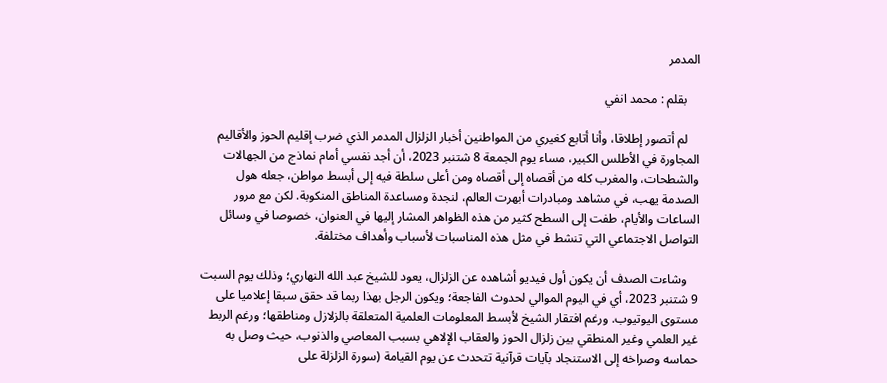المدمر

    بقلم : محمد انفي

    لم أتصور إطلاقا، وأنا أتابع كغيري من المواطنين أخبار الزلزال المدمر الذي ضرب إقليم الحوز والأقاليم المجاورة في الأطلس الكبير، مساء يوم الجمعة 8 شتنبر 2023، أن أجد نفسي أمام نماذج من الجهالات والشطحات، والمغرب كله من أقصاه إلى أقصاه ومن أعلى سلطة فيه إلى أبسط مواطن، جعله هول الصدمة يهب، في مشاهد ومبادرات أبهرت العالم، لنجدة ومساعدة المناطق المنكوبة. لكن مع مرور الساعات والأيام، طفت إلى السطح كثير من هذه الظواهر المشار إليها في العنوان، خصوصا في وسائل التواصل الاجتماعي التي تنشط في مثل هذه المناسبات لأسباب وأهداف مختلفة.

    وشاءت الصدف أن يكون أول فيديو أشاهده عن الزلزال، يعود للشيخ عبد الله النهاري؛ وذلك يوم السبت 9 شتنبر 2023، أي في اليوم الموالي لحدوث الفاجعة؛ ويكون الرجل بهذا ربما قد حقق سبقا إعلاميا على مستوى اليوتيوب. ورغم افتقار الشيخ لأبسط المعلومات العلمية المتعلقة بالزلازل ومناطقها؛ ورغم الربط غير العلمي وغير المنطقي بين زلزال الحوز والعقاب الإلاهي بسبب المعاصي والذنوب، حيث وصل به حماسه وصراخه إلى الاستنجاد بآيات قرآنية تتحدث عن يوم القيامة (سورة الزلزلة على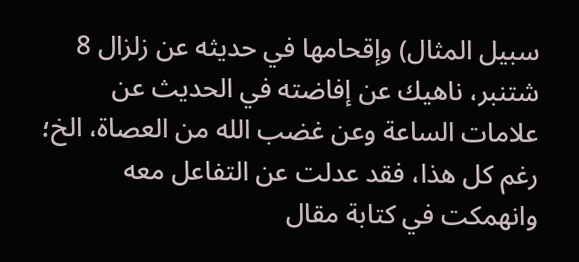سبيل المثال) وإقحامها في حديثه عن زلزال 8 شتنبر، ناهيك عن إفاضته في الحديث عن علامات الساعة وعن غضب الله من العصاة، الخ؛ رغم كل هذا، فقد عدلت عن التفاعل معه وانهمكت في كتابة مقال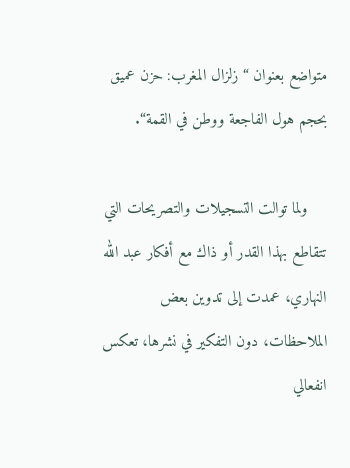متواضع بعنوان “زلزال المغرب: حزن عميق بحجم هول الفاجعة ووطن في القمة“.

    ولما توالت التسجيلات والتصريحات التي تتقاطع بهذا القدر أو ذاك مع أفكار عبد الله النهاري، عمدت إلى تدوين بعض الملاحظات، دون التفكير في نشرها، تعكس انفعالي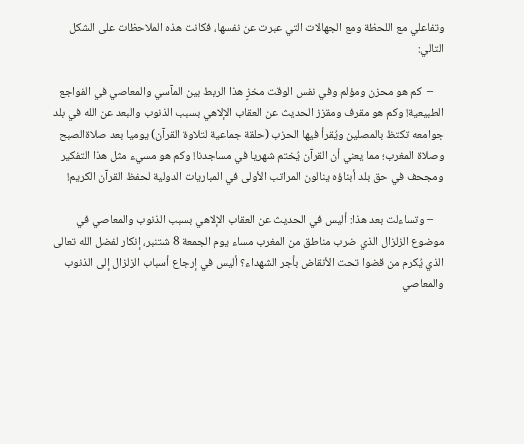وتفاعلي مع اللحظة ومع الجهالات التي عبرت عن نفسها، فكانت هذه الملاحظات على الشكل التالي:

    –  كم هو محزن ومؤلم وفي نفس الوقت مخزٍ هذا الربط بين المآسي والمعاصي في الفواجع الطبيعية! وكم هو مقرف ومقزز الحديث عن العقاب الإلاهي بسبب الذنوب والبعد عن الله في بلد جوامعه تكتظ بالمصلين ويُقرأ فيها الحزب (حلقة جماعية لتلاوة القرآن) يوميا بعد صلاةالصبح وصلاة المغرب؛ مما يعني أن القرآن يُختم شهريا في مساجدنا! وكم هو مسيء مثل هذا التفكير ومجحف في حق بلد أبناؤه ينالون المراتب الأولى في المباريات الدولية لحفظ القرآن الكريم!

    – وتساءلت بعد هذا: أليس في الحديث عن العقاب الإلاهي بسبب الذنوب والمعاصي في موضوع الزلزال الذي ضرب مناطق من المغرب مساء يوم الجمعة 8 شتنبر، إنكار لفضل الله تعالى الذي يُكرم من قضوا تحت الأنقاض بأجر الشهداء؟ أليس في إرجاع أسباب الزلزال إلى الذنوب والمعاصي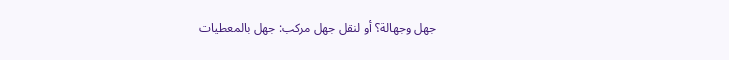جهل وجهالة؟ أو لنقل جهل مركب: جهل بالمعطيات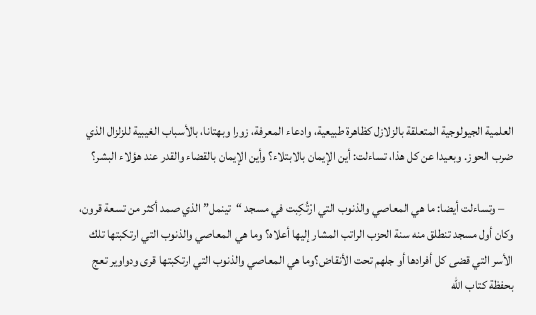العلمية الجيولوجية المتعلقة بالزلازل كظاهرة طبيعية، وادعاء المعرفة، زورا وبهتانا، بالأسباب الغيبية للزلزال الذي ضرب الحوز. وبعيدا عن كل هذا، تساءلت: أين الإيمان بالابتلاء؟ وأين الإيمان بالقضاء والقدر عند هؤلاء البشر؟

    – وتساءلت أيضا: ما هي المعاصي والذنوب التي ارْتُكِبت في مسجد “تينمل” الذي صمد أكثر من تسعة قرون، وكان أول مسجد تنطلق منه سنة الحزب الراتب المشار إليها أعلاه؟ وما هي المعاصي والذنوب التي ارتكبتها تلك الأسر التي قضى كل أفرادها أو جلهم تحت الأنقاض؟وما هي المعاصي والذنوب التي ارتكبتها قرى ودواوير تعج بحفظة كتاب الله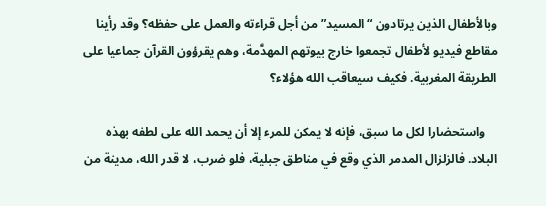وبالأطفال الذين يرتادون “المسيد” من أجل قراءته والعمل على حفظه؟ وقد رأينا مقاطع فيديو لأطفال تجمعوا خارج بيوتهم المهدَّمة، وهم يقرؤون القرآن جماعيا على الطريقة المغربية. فكيف سيعاقب الله هؤلاء؟

    واستحضارا لكل ما سبق، فإنه لا يمكن للمرء إلا أن يحمد الله على لطفه بهذه البلاد. فالزلزال المدمر الذي وقع في مناطق جبلية، فلو ضرب، لا قدر الله، مدينة من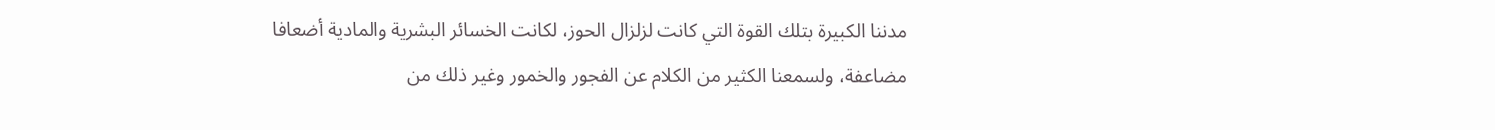مدننا الكبيرة بتلك القوة التي كانت لزلزال الحوز، لكانت الخسائر البشرية والمادية أضعافا مضاعفة، ولسمعنا الكثير من الكلام عن الفجور والخمور وغير ذلك من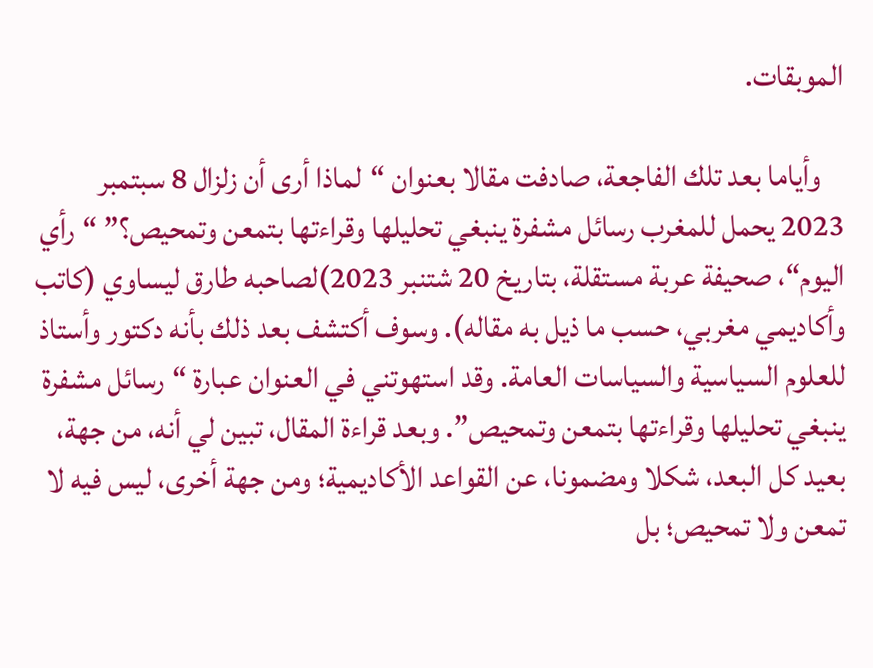الموبقات.

    وأياما بعد تلك الفاجعة، صادفت مقالا بعنوان “لماذا أرى أن زلزال 8 سبتمبر 2023 يحمل للمغرب رسائل مشفرة ينبغي تحليلها وقراءتها بتمعن وتمحيص؟” “رأي اليوم“، صحيفة عربة مستقلة، بتاريخ 20 شتنبر 2023)لصاحبه طارق ليساوي (كاتب وأكاديمي مغربي، حسب ما ذيل به مقاله). وسوف أكتشف بعد ذلك بأنه دكتور وأستاذ للعلوم السياسية والسياسات العامة. وقد استهوتني في العنوان عبارة “رسائل مشفرة ينبغي تحليلها وقراءتها بتمعن وتمحيص”. وبعد قراءة المقال، تبين لي أنه، من جهة، بعيد كل البعد، شكلا ومضمونا، عن القواعد الأكاديمية؛ ومن جهة أخرى، ليس فيه لا تمعن ولا تمحيص؛ بل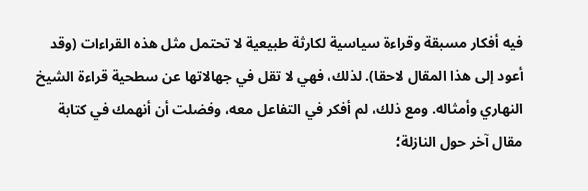فيه أفكار مسبقة وقراءة سياسية لكارثة طبيعية لا تحتمل مثل هذه القراءات (وقد أعود إلى هذا المقال لاحقا). لذلك، فهي لا تقل في جهالاتها عن سطحية قراءة الشيخ النهاري وأمثاله. ومع ذلك، لم أفكر في التفاعل معه، وفضلت أن أنهمك في كتابة مقال آخر حول النازلة؛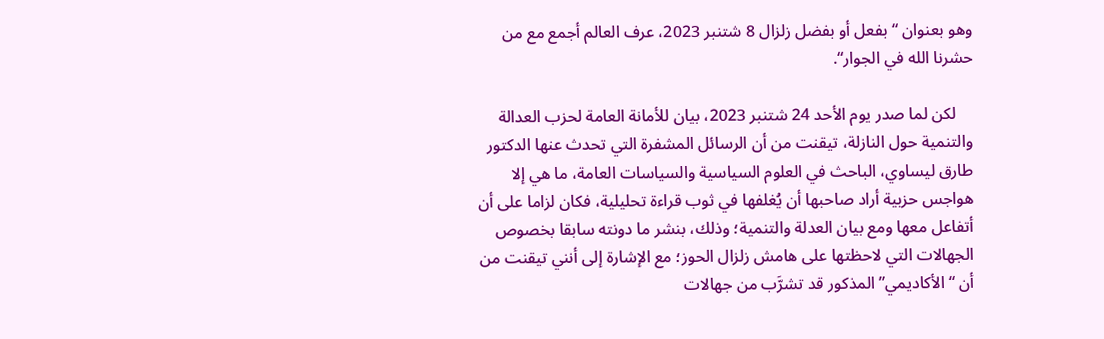وهو بعنوان “ بفعل أو بفضل زلزال 8 شتنبر 2023، عرف العالم أجمع مع من حشرنا الله في الجوار“.

    لكن لما صدر يوم الأحد 24 شتنبر 2023، بيان للأمانة العامة لحزب العدالة والتنمية حول النازلة، تيقنت من أن الرسائل المشفرة التي تحدث عنها الدكتور طارق ليساوي، الباحث في العلوم السياسية والسياسات العامة، ما هي إلا هواجس حزبية أراد صاحبها أن يُغلفها في ثوب قراءة تحليلية، فكان لزاما على أن أتفاعل معها ومع بيان العدلة والتنمية؛ وذلك، بنشر ما دونته سابقا بخصوص الجهالات التي لاحظتها على هامش زلزال الحوز؛ مع الإشارة إلى أنني تيقنت من أن “الأكاديمي” المذكور قد تشرَّب من جهالات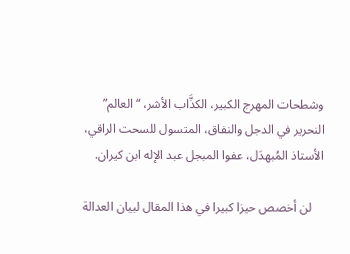وشطحات المهرج الكبير، الكذَّاب الأشر، “العالم” النحرير في الدجل والنفاق، المتسول للسحت الراقي، الأستاذ المُبهدَل، عفوا المبجل عبد الإله ابن كيران.

    لن أخصص حيزا كبيرا في هذا المقال لبيان العدالة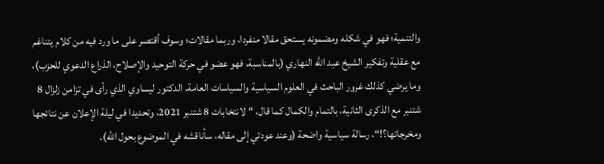والتنمية؛ فهو في شكله ومضمونه يستحق مقالا منفردا، وربما مقالات؛ وسوف أقتصر على ما ورد فيه من كلام يتناغم مع عقلية وتفكير الشيخ عبد الله النهاري (بالمناسبة، فهو عضو في حركة التوحيد والإصلاح، الذراع الدعوي للحزب)، وما يرضي كذلك غرور الباحث في العلوم السياسية والسياسات العامة، الدكتور ليساوي الذي رأى في تزامن زلزال 8 شتنبر مع الذكرى الثانية، بالتمام والكمال كما قال، “لانتخابات 8 شتنبر 2021، وتحديدا في ليلة الإعلان عن نتائجها ومخرجاتها؟!“، رسالة سياسية واضحة (وعند عودتي إلى مقاله، سأناقشه في الموضوع بحول الله).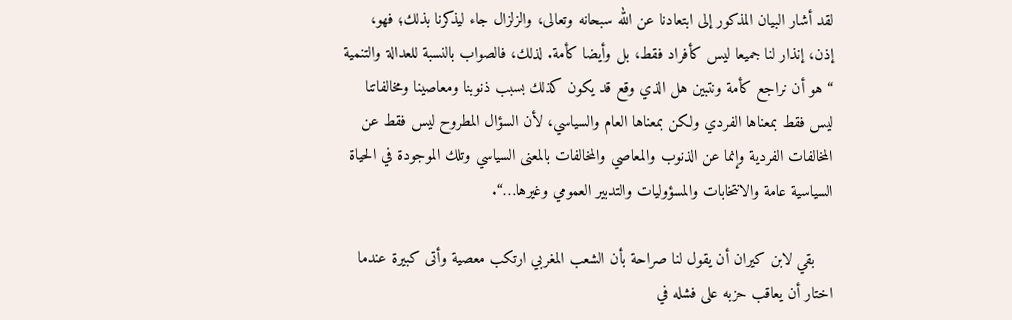لقد أشار البيان المذكور إلى ابتعادنا عن الله سبحانه وتعالى، والزلزال جاء ليذكرنا بذلك؛ فهو، إذن، إنذار لنا جميعا ليس كأفراد فقط، بل وأيضا كأمة. لذلك، فالصواب بالنسبة للعدالة والتنمية “هو أن نراجع كأمة ونتبين هل الذي وقع قد يكون كذلك بسبب ذنوبنا ومعاصينا ومخالفاتنا ليس فقط بمعناها الفردي ولكن بمعناها العام والسياسي، لأن السؤال المطروح ليس فقط عن المخالفات الفردية وإنما عن الذنوب والمعاصي والمخالفات بالمعنى السياسي وتلك الموجودة في الحياة السياسية عامة والانتخابات والمسؤوليات والتدبير العمومي وغيرها…“.

    بقي لابن كيران أن يقول لنا صراحة بأن الشعب المغربي ارتكب معصية وأتى كبيرة عندما اختار أن يعاقب حزبه على فشله في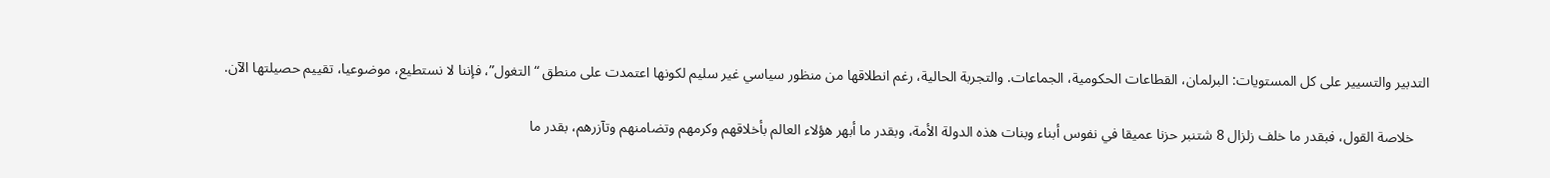التدبير والتسيير على كل المستويات: البرلمان، القطاعات الحكومية، الجماعات. والتجربة الحالية، رغم انطلاقها من منظور سياسي غير سليم لكونها اعتمدت على منطق “التغول”، فإننا لا نستطيع، موضوعيا، تقييم حصيلتها الآن.

    خلاصة القول، فبقدر ما خلف زلزال 8 شتنبر حزنا عميقا في نفوس أبناء وبنات هذه الدولة الأمة، وبقدر ما أبهر هؤلاء العالم بأخلاقهم وكرمهم وتضامنهم وتآزرهم، بقدر ما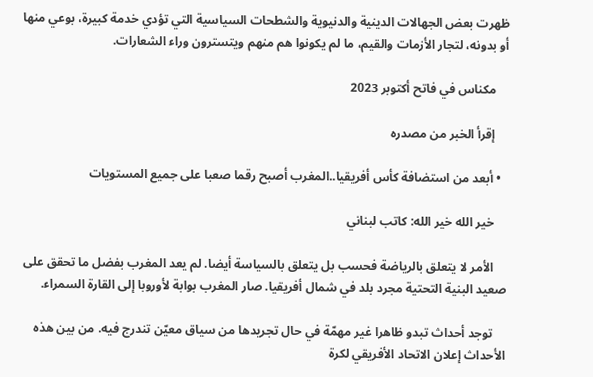ظهرت بعض الجهالات الدينية والدنيوية والشطحات السياسية التي تؤدي خدمة كبيرة، بوعي منها أو بدونه، لتجار الأزمات والقيم، ما لم يكونوا هم منهم ويتسترون وراء الشعارات.

    مكناس في فاتح أكتوبر 2023

    إقرأ الخبر من مصدره

  • أبعد من استضافة كأس أفريقيا..المغرب أصبح رقما صعبا على جميع المستويات

    خير الله خير الله: كاتب لبناني

    الأمر لا يتعلق بالرياضة فحسب بل يتعلق بالسياسة أيضا. لم يعد المغرب بفضل ما تحقق على صعيد البنية التحتية مجرد بلد في شمال أفريقيا. صار المغرب بوابة لأوروبا إلى القارة السمراء.

    توجد أحداث تبدو ظاهرا غير مهمّة في حال تجريدها من سياق معيّن تندرج فيه. من بين هذه الأحداث إعلان الاتحاد الأفريقي لكرة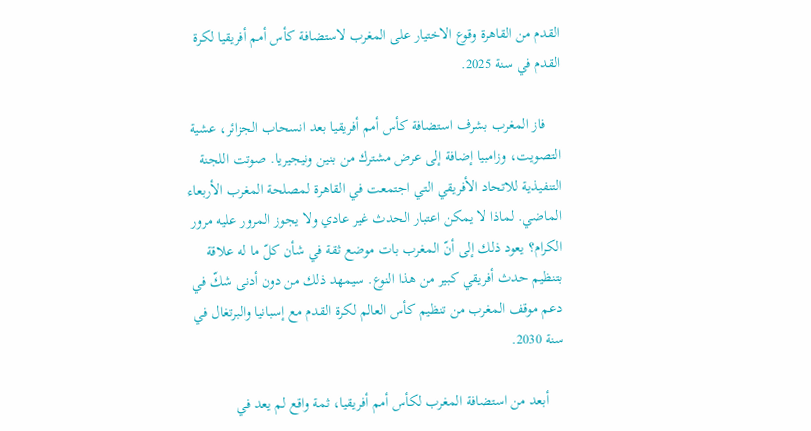القدم من القاهرة وقوع الاختيار على المغرب لاستضافة كأس أمم أفريقيا لكرة القدم في سنة 2025.

    فاز المغرب بشرف استضافة كأس أمم أفريقيا بعد انسحاب الجزائر، عشية التصويت، وزامبيا إضافة إلى عرض مشترك من بنين ونيجيريا. صوتت اللجنة التنفيذية للاتحاد الأفريقي التي اجتمعت في القاهرة لمصلحة المغرب الأربعاء الماضي. لماذا لا يمكن اعتبار الحدث غير عادي ولا يجوز المرور عليه مرور الكرام؟ يعود ذلك إلى أنّ المغرب بات موضع ثقة في شأن كلّ ما له علاقة بتنظيم حدث أفريقي كبير من هذا النوع. سيمهد ذلك من دون أدنى شكّ في دعم موقف المغرب من تنظيم كأس العالم لكرة القدم مع إسبانيا والبرتغال في سنة 2030.

    أبعد من استضافة المغرب لكأس أمم أفريقيا، ثمة واقع لم يعد في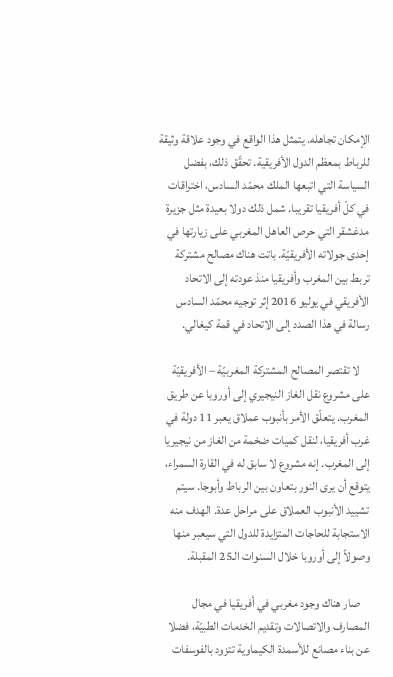الإمكان تجاهله. يتمثل هذا الواقع في وجود علاقة وثيقة للرباط بمعظم الدول الأفريقية. تحقّق ذلك، بفضل السياسة التي اتبعها الملك محمّد السادس، اختراقات في كلّ أفريقيا تقريبا. شمل ذلك دولا بعيدة مثل جزيرة مدغشقر التي حرص العاهل المغربي على زيارتها في إحدى جولاته الأفريقيّة. باتت هناك مصالح مشتركة تربط بين المغرب وأفريقيا منذ عودته إلى الاتحاد الأفريقي في يوليو 2016 إثر توجيه محمّد السادس رسالة في هذا الصدد إلى الاتحاد في قمة كيغالي.

    لا تقتصر المصالح المشتركة المغربيّة – الأفريقيّة على مشروع نقل الغاز النيجيري إلى أوروبا عن طريق المغرب. يتعلّق الأمر بأنبوب عملاق يعبر 11 دولة في غرب أفريقيا، لنقل كميات ضخمة من الغاز من نيجيريا إلى المغرب. إنه مشروع لا سابق له في القارة السمراء، يتوقع أن يرى النور بتعاون بين الرباط وأبوجا. سيتم تشييد الأنبوب العملاق على مراحل عدة. الهدف منه الاستجابة للحاجات المتزايدة للدول التي سيعبر منها وصولاً إلى أوروبا خلال السنوات الـ25 المقبلة.

    صار هناك وجود مغربي في أفريقيا في مجال المصارف والاتصالات وتقديم الخدمات الطبيّة، فضلا عن بناء مصانع للأسمدة الكيماوية تتزود بالفوسفات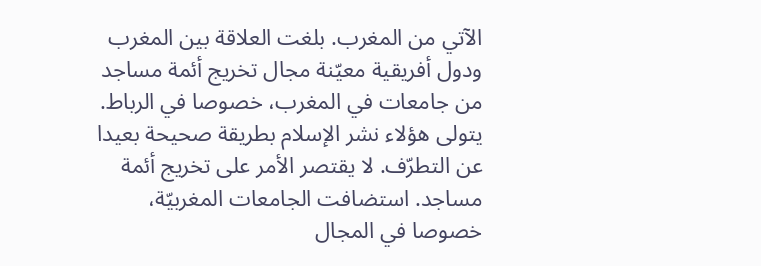الآتي من المغرب. بلغت العلاقة بين المغرب ودول أفريقية معيّنة مجال تخريج أئمة مساجد من جامعات في المغرب، خصوصا في الرباط. يتولى هؤلاء نشر الإسلام بطريقة صحيحة بعيدا عن التطرّف. لا يقتصر الأمر على تخريج أئمة مساجد. استضافت الجامعات المغربيّة، خصوصا في المجال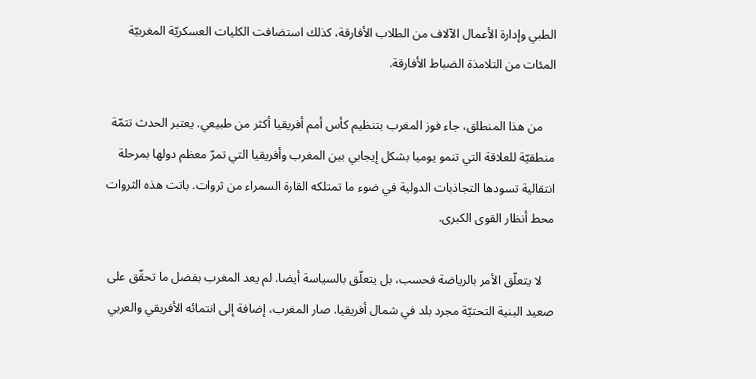الطبي وإدارة الأعمال الآلاف من الطلاب الأفارقة، كذلك استضافت الكليات العسكريّة المغربيّة المئات من التلامذة الضباط الأفارقة.

    من هذا المنطلق، جاء فوز المغرب بتنظيم كأس أمم أفريقيا أكثر من طبيعي. يعتبر الحدث تتمّة منطقيّة للعلاقة التي تنمو يوميا بشكل إيجابي بين المغرب وأفريقيا التي تمرّ معظم دولها بمرحلة انتقالية تسودها التجاذبات الدولية في ضوء ما تمتلكه القارة السمراء من ثروات. باتت هذه الثروات محط أنظار القوى الكبرى.

    لا يتعلّق الأمر بالرياضة فحسب، بل يتعلّق بالسياسة أيضا. لم يعد المغرب بفضل ما تحقّق على صعيد البنية التحتيّة مجرد بلد في شمال أفريقيا. صار المغرب، إضافة إلى انتمائه الأفريقي والعربي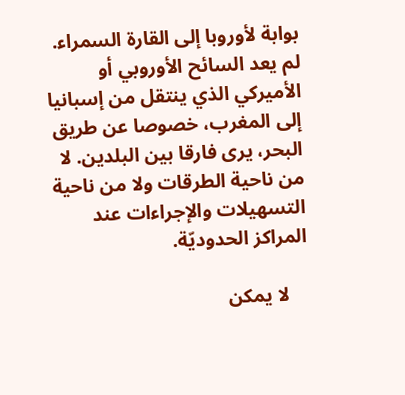بوابة لأوروبا إلى القارة السمراء. لم يعد السائح الأوروبي أو الأميركي الذي ينتقل من إسبانيا إلى المغرب، خصوصا عن طريق البحر، يرى فارقا بين البلدين. لا من ناحية الطرقات ولا من ناحية التسهيلات والإجراءات عند المراكز الحدوديّة.

    لا يمكن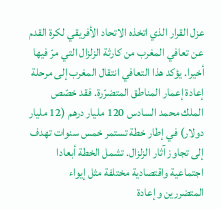عزل القرار الذي اتخذه الاتحاد الأفريقي لكرة القدم عن تعافي المغرب من كارثة الزلزال التي مرّ فيها أخيرا. يؤكد هذا التعافي انتقال المغرب إلى مرحلة إعادة إعمار المناطق المتضرّرة. فقد خصّص الملك محمد السادس 120 مليار درهم (12 مليار دولار) في إطار خطة تستمر خمس سنوات تهدف إلى تجاوز آثار الزلزال. تشمل الخطة أبعادا اجتماعية واقتصادية مختلفة مثل إيواء المتضررين وإعادة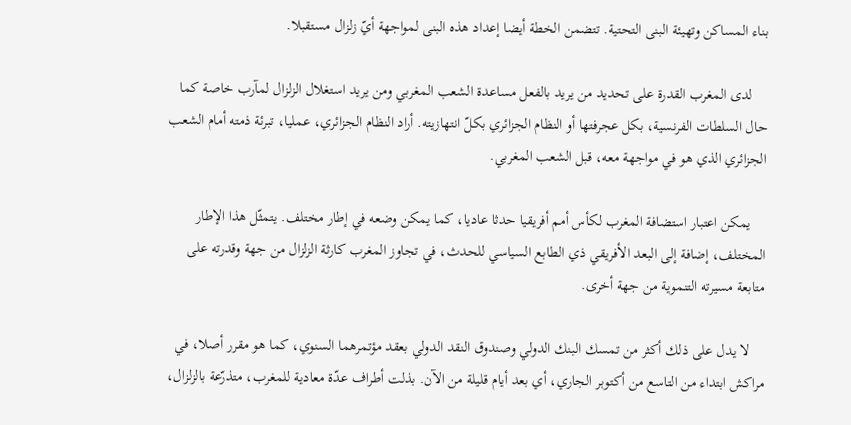بناء المساكن وتهيئة البنى التحتية. تتضمن الخطة أيضا إعداد هذه البنى لمواجهة أيّ زلزال مستقبلا.

    لدى المغرب القدرة على تحديد من يريد بالفعل مساعدة الشعب المغربي ومن يريد استغلال الزلزال لمآرب خاصة كما حال السلطات الفرنسية، بكل عجرفتها أو النظام الجزائري بكلّ انتهازيته. أراد النظام الجزائري، عمليا، تبرئة ذمته أمام الشعب الجزائري الذي هو في مواجهة معه، قبل الشعب المغربي.

    يمكن اعتبار استضافة المغرب لكأس أمم أفريقيا حدثا عاديا، كما يمكن وضعه في إطار مختلف. يتمثّل هذا الإطار المختلف، إضافة إلى البعد الأفريقي ذي الطابع السياسي للحدث، في تجاوز المغرب كارثة الزلزال من جهة وقدرته على متابعة مسيرته التنموية من جهة أخرى.

    لا يدل على ذلك أكثر من تمسك البنك الدولي وصندوق النقد الدولي بعقد مؤتمرهما السنوي، كما هو مقرر أصلا، في مراكش ابتداء من التاسع من أكتوبر الجاري، أي بعد أيام قليلة من الآن. بذلت أطراف عدّة معادية للمغرب، متذرّعة بالزلزال،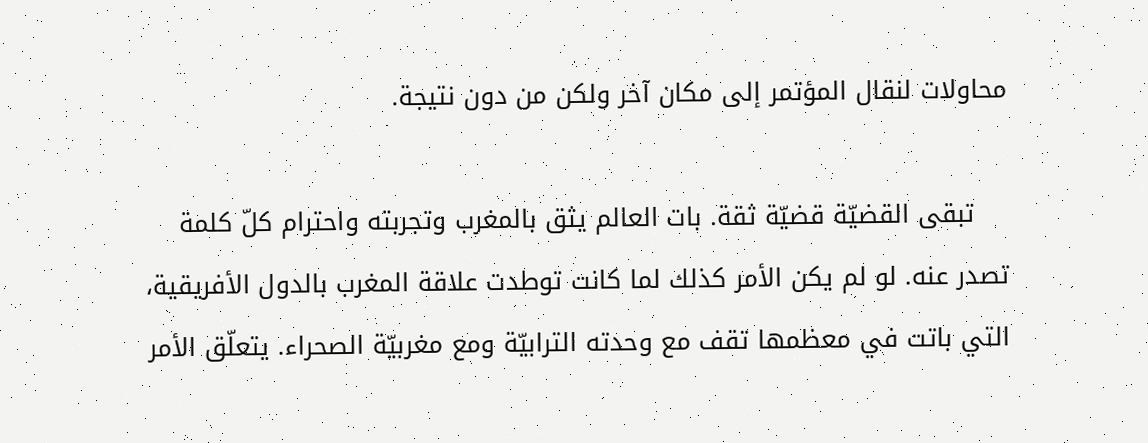محاولات لنقال المؤتمر إلى مكان آخر ولكن من دون نتيجة.

    تبقى القضيّة قضيّة ثقة. بات العالم يثق بالمغرب وتجربته واحترام كلّ كلمة تصدر عنه. لو لم يكن الأمر كذلك لما كانت توطدت علاقة المغرب بالدول الأفريقية، التي باتت في معظمها تقف مع وحدته الترابيّة ومع مغربيّة الصحراء. يتعلّق الأمر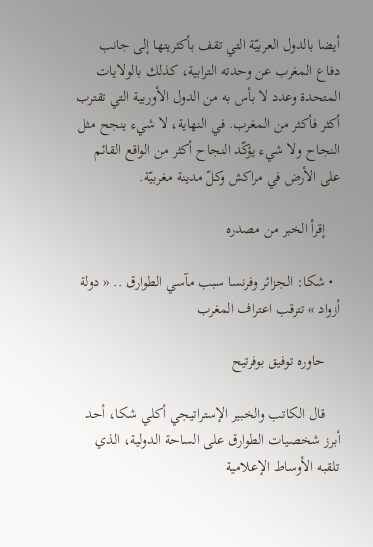أيضا بالدول العربيّة التي تقف بأكثريتها إلى جانب دفاع المغرب عن وحدته الترابية، كذلك بالولايات المتحدة وعدد لا بأس به من الدول الأوربية التي تقترب أكثر فأكثر من المغرب. في النهاية، لا شيء ينجح مثل النجاح ولا شيء يؤكّد النجاح أكثر من الواقع القائم على الأرض في مراكش وكلّ مدينة مغربيّة.

    إقرأ الخبر من مصدره

  • شكا: الجزائر وفرنسا سبب مآسي الطوارق .. « دولة أزواد » تترقب اعتراف المغرب

    حاوره توفيق بوفرتيح

    قال الكاتب والخبير الإستراتيجي أكلي شكا، أحد أبرز شخصيات الطوارق على الساحة الدولية، الذي تلقبه الأوساط الإعلامية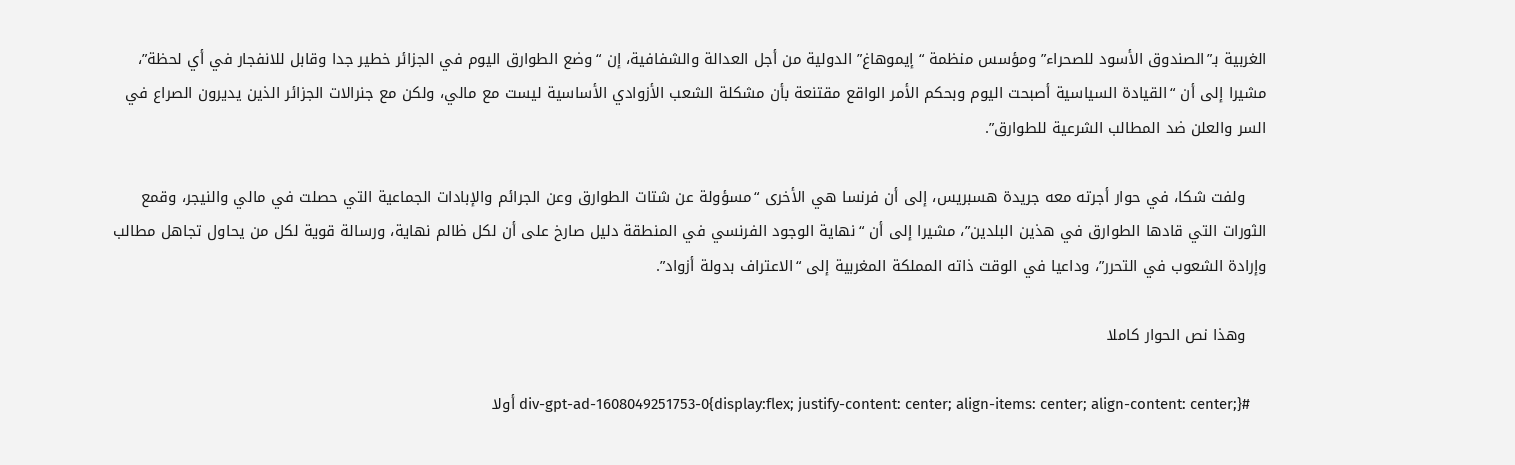الغربية بـ”الصندوق الأسود للصحراء” ومؤسس منظمة “إيموهاغ” الدولية من أجل العدالة والشفافية، إن “وضع الطوارق اليوم في الجزائر خطير جدا وقابل للانفجار في أي لحظة”، مشيرا إلى أن “القيادة السياسية أصبحت اليوم وبحكم الأمر الواقع مقتنعة بأن مشكلة الشعب الأزوادي الأساسية ليست مع مالي، ولكن مع جنرالات الجزائر الذين يديرون الصراع في السر والعلن ضد المطالب الشرعية للطوارق”.

    ولفت شكا، في حوار أجرته معه جريدة هسبريس، إلى أن فرنسا هي الأخرى “مسؤولة عن شتات الطوارق وعن الجرائم والإبادات الجماعية التي حصلت في مالي والنيجر، وقمع الثورات التي قادها الطوارق في هذين البلدين”، مشيرا إلى أن “نهاية الوجود الفرنسي في المنطقة دليل صارخ على أن لكل ظالم نهاية، ورسالة قوية لكل من يحاول تجاهل مطالب وإرادة الشعوب في التحرر”، وداعيا في الوقت ذاته المملكة المغربية إلى “الاعتراف بدولة أزواد”.

    وهذا نص الحوار كاملا

    #div-gpt-ad-1608049251753-0{display:flex; justify-content: center; align-items: center; align-content: center;} أولا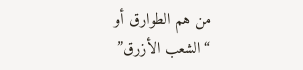من هم الطوارق أو “الشعب الأزرق”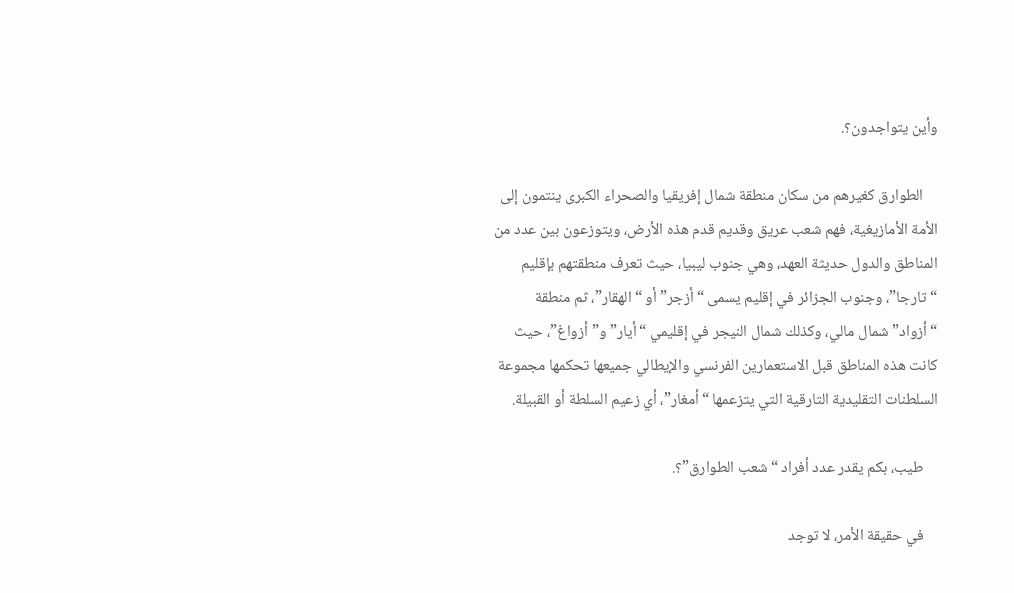وأين يتواجدون؟.

    الطوارق كغيرهم من سكان منطقة شمال إفريقيا والصحراء الكبرى ينتمون إلى الأمة الأمازيغية، فهم شعب عريق وقديم قدم هذه الأرض، ويتوزعون بين عدد من المناطق والدول حديثة العهد، وهي جنوب ليبيا، حيث تعرف منطقتهم بإقليم “تارجا”، وجنوب الجزائر في إقليم يسمى “أزجر” أو “الهقار”، ثم منطقة “أزواد” شمال مالي، وكذلك شمال النيجر في إقليمي “أيار” و”أزواغ”، حيث كانت هذه المناطق قبل الاستعمارين الفرنسي والإيطالي جميعها تحكمها مجموعة السلطنات التقليدية التارقية التي يتزعمها “أمغار”، أي زعيم السلطة أو القبيلة.

    طيب، بكم يقدر عدد أفراد “شعب الطوارق”؟.

    في حقيقة الأمر، لا توجد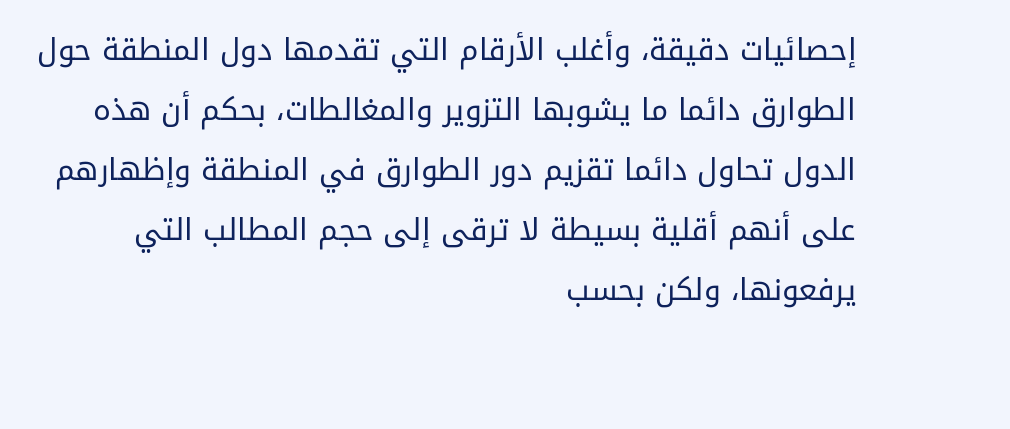إحصائيات دقيقة، وأغلب الأرقام التي تقدمها دول المنطقة حول الطوارق دائما ما يشوبها التزوير والمغالطات، بحكم أن هذه الدول تحاول دائما تقزيم دور الطوارق في المنطقة وإظهارهم على أنهم أقلية بسيطة لا ترقى إلى حجم المطالب التي يرفعونها، ولكن بحسب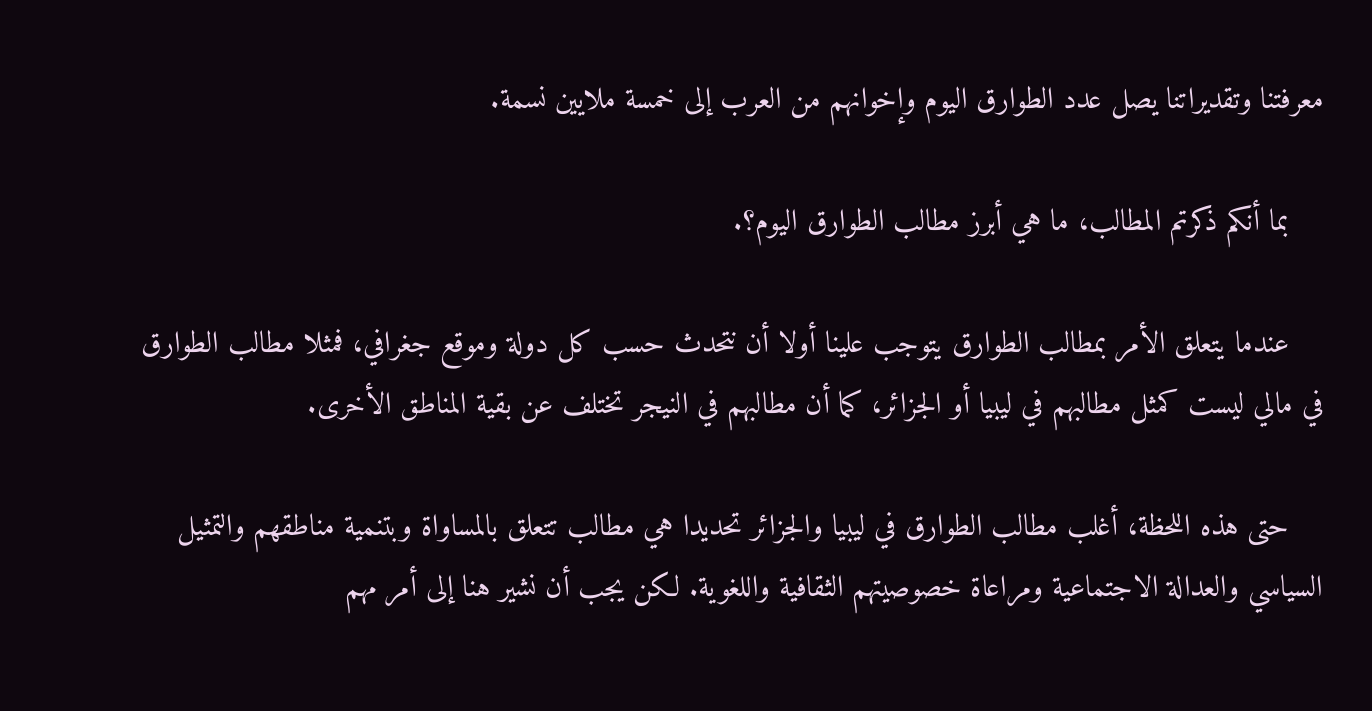معرفتنا وتقديراتنا يصل عدد الطوارق اليوم وإخوانهم من العرب إلى خمسة ملايين نسمة.

    بما أنكم ذكرتم المطالب، ما هي أبرز مطالب الطوارق اليوم؟.

    عندما يتعلق الأمر بمطالب الطوارق يتوجب علينا أولا أن نتحدث حسب كل دولة وموقع جغرافي، فمثلا مطالب الطوارق في مالي ليست كمثل مطالبهم في ليبيا أو الجزائر، كما أن مطالبهم في النيجر تختلف عن بقية المناطق الأخرى.

    حتى هذه اللحظة، أغلب مطالب الطوارق في ليبيا والجزائر تحديدا هي مطالب تتعلق بالمساواة وبتنمية مناطقهم والتمثيل السياسي والعدالة الاجتماعية ومراعاة خصوصيتهم الثقافية واللغوية. لكن يجب أن نشير هنا إلى أمر مهم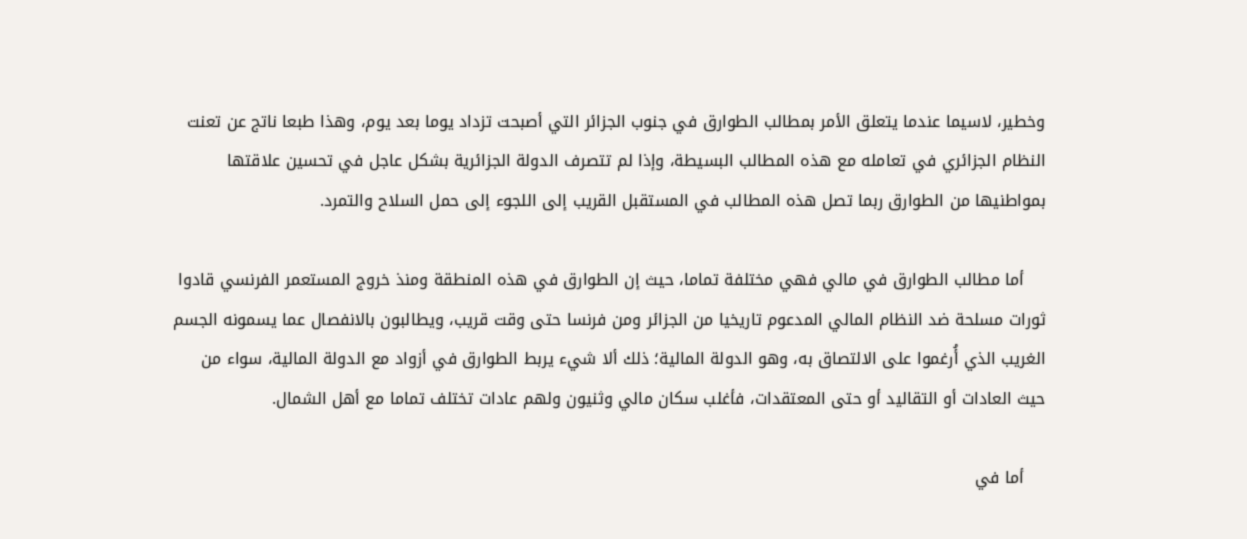وخطير، لاسيما عندما يتعلق الأمر بمطالب الطوارق في جنوب الجزائر التي أصبحت تزداد يوما بعد يوم، وهذا طبعا ناتج عن تعنت النظام الجزائري في تعامله مع هذه المطالب البسيطة، وإذا لم تتصرف الدولة الجزائرية بشكل عاجل في تحسين علاقتها بمواطنيها من الطوارق ربما تصل هذه المطالب في المستقبل القريب إلى اللجوء إلى حمل السلاح والتمرد.

    أما مطالب الطوارق في مالي فهي مختلفة تماما، حيث إن الطوارق في هذه المنطقة ومنذ خروج المستعمر الفرنسي قادوا ثورات مسلحة ضد النظام المالي المدعوم تاريخيا من الجزائر ومن فرنسا حتى وقت قريب، ويطالبون بالانفصال عما يسمونه الجسم الغريب الذي أُرغموا على الالتصاق به، وهو الدولة المالية؛ ذلك ألا شيء يربط الطوارق في أزواد مع الدولة المالية، سواء من حيث العادات أو التقاليد أو حتى المعتقدات، فأغلب سكان مالي وثنيون ولهم عادات تختلف تماما مع أهل الشمال.

    أما في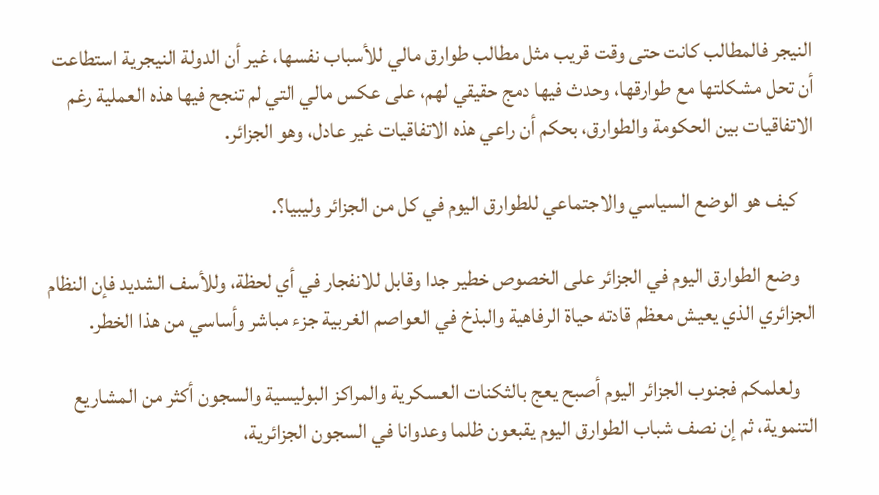النيجر فالمطالب كانت حتى وقت قريب مثل مطالب طوارق مالي للأسباب نفسها، غير أن الدولة النيجرية استطاعت أن تحل مشكلتها مع طوارقها، وحدث فيها دمج حقيقي لهم، على عكس مالي التي لم تنجح فيها هذه العملية رغم الاتفاقيات بين الحكومة والطوارق، بحكم أن راعي هذه الاتفاقيات غير عادل، وهو الجزائر.

    كيف هو الوضع السياسي والاجتماعي للطوارق اليوم في كل من الجزائر وليبيا؟.

    وضع الطوارق اليوم في الجزائر على الخصوص خطير جدا وقابل للانفجار في أي لحظة، وللأسف الشديد فإن النظام الجزائري الذي يعيش معظم قادته حياة الرفاهية والبذخ في العواصم الغربية جزء مباشر وأساسي من هذا الخطر.

    ولعلمكم فجنوب الجزائر اليوم أصبح يعج بالثكنات العسكرية والمراكز البوليسية والسجون أكثر من المشاريع التنموية، ثم إن نصف شباب الطوارق اليوم يقبعون ظلما وعدوانا في السجون الجزائرية،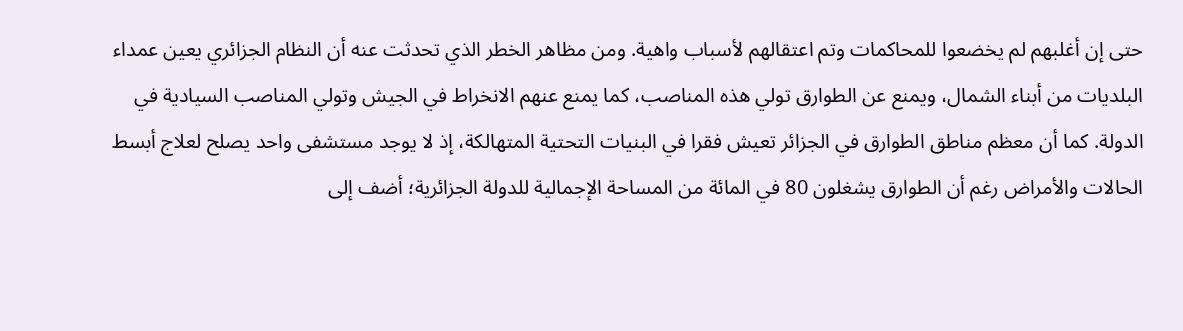حتى إن أغلبهم لم يخضعوا للمحاكمات وتم اعتقالهم لأسباب واهية. ومن مظاهر الخطر الذي تحدثت عنه أن النظام الجزائري يعين عمداء البلديات من أبناء الشمال، ويمنع عن الطوارق تولي هذه المناصب، كما يمنع عنهم الانخراط في الجيش وتولي المناصب السيادية في الدولة. كما أن معظم مناطق الطوارق في الجزائر تعيش فقرا في البنيات التحتية المتهالكة، إذ لا يوجد مستشفى واحد يصلح لعلاج أبسط الحالات والأمراض رغم أن الطوارق يشغلون 80 في المائة من المساحة الإجمالية للدولة الجزائرية؛ أضف إلى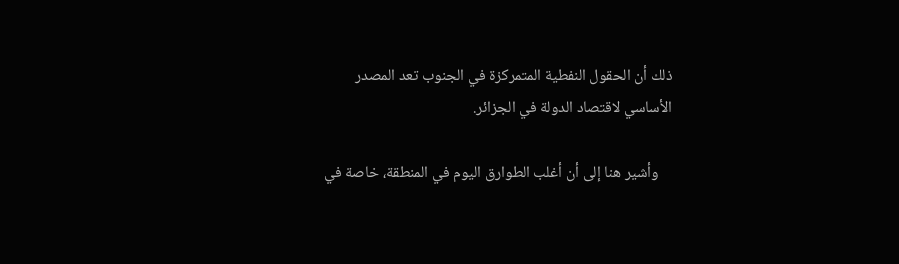ذلك أن الحقول النفطية المتمركزة في الجنوب تعد المصدر الأساسي لاقتصاد الدولة في الجزائر.

    وأشير هنا إلى أن أغلب الطوارق اليوم في المنطقة، خاصة في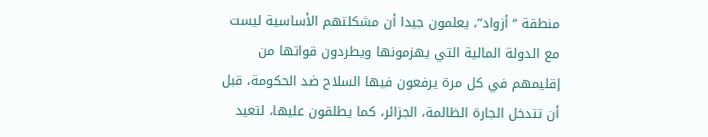منطقة “أزواد”، يعلمون جيدا أن مشكلتهم الأساسية ليست مع الدولة المالية التي يهزمونها ويطردون قواتها من إقليمهم في كل مرة يرفعون فيها السلاح ضد الحكومة، قبل أن تتدخل الجارة الظالمة، الجزائر، كما يطلقون عليها، لتعيد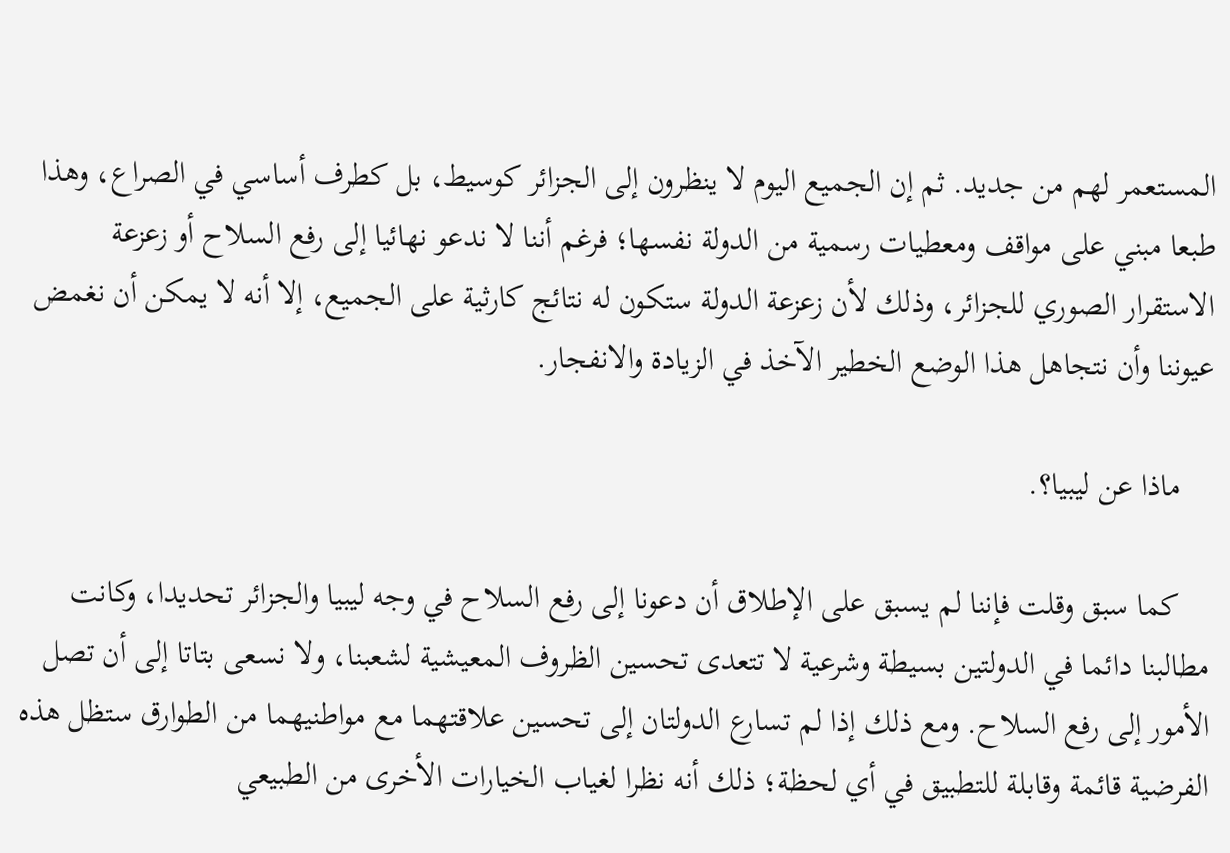المستعمر لهم من جديد. ثم إن الجميع اليوم لا ينظرون إلى الجزائر كوسيط، بل كطرف أساسي في الصراع، وهذا طبعا مبني على مواقف ومعطيات رسمية من الدولة نفسها؛ فرغم أننا لا ندعو نهائيا إلى رفع السلاح أو زعزعة الاستقرار الصوري للجزائر، وذلك لأن زعزعة الدولة ستكون له نتائج كارثية على الجميع، إلا أنه لا يمكن أن نغمض عيوننا وأن نتجاهل هذا الوضع الخطير الآخذ في الزيادة والانفجار.

    ماذا عن ليبيا؟.

    كما سبق وقلت فإننا لم يسبق على الإطلاق أن دعونا إلى رفع السلاح في وجه ليبيا والجزائر تحديدا، وكانت مطالبنا دائما في الدولتين بسيطة وشرعية لا تتعدى تحسين الظروف المعيشية لشعبنا، ولا نسعى بتاتا إلى أن تصل الأمور إلى رفع السلاح. ومع ذلك إذا لم تسارع الدولتان إلى تحسين علاقتهما مع مواطنيهما من الطوارق ستظل هذه الفرضية قائمة وقابلة للتطبيق في أي لحظة؛ ذلك أنه نظرا لغياب الخيارات الأخرى من الطبيعي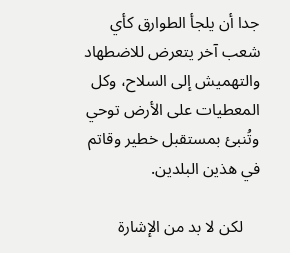جدا أن يلجأ الطوارق كأي شعب آخر يتعرض للاضطهاد والتهميش إلى السلاح، وكل المعطيات على الأرض توحي وتُنبئ بمستقبل خطير وقاتم في هذين البلدين.

    لكن لا بد من الإشارة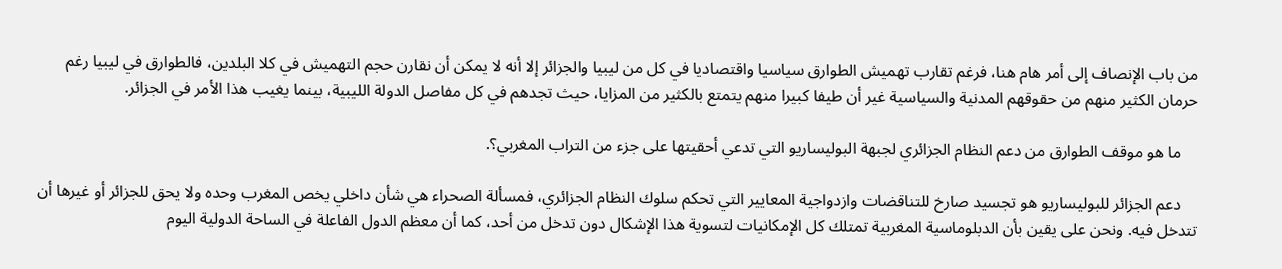من باب الإنصاف إلى أمر هام هنا، فرغم تقارب تهميش الطوارق سياسيا واقتصاديا في كل من ليبيا والجزائر إلا أنه لا يمكن أن نقارن حجم التهميش في كلا البلدين، فالطوارق في ليبيا رغم حرمان الكثير منهم من حقوقهم المدنية والسياسية غير أن طيفا كبيرا منهم يتمتع بالكثير من المزايا، حيث تجدهم في كل مفاصل الدولة الليبية، بينما يغيب هذا الأمر في الجزائر.

    ما هو موقف الطوارق من دعم النظام الجزائري لجبهة البوليساريو التي تدعي أحقيتها على جزء من التراب المغربي؟.

    دعم الجزائر للبوليساريو هو تجسيد صارخ للتناقضات وازدواجية المعايير التي تحكم سلوك النظام الجزائري، فمسألة الصحراء هي شأن داخلي يخص المغرب وحده ولا يحق للجزائر أو غيرها أن تتدخل فيه. ونحن على يقين بأن الدبلوماسية المغربية تمتلك كل الإمكانيات لتسوية هذا الإشكال دون تدخل من أحد، كما أن معظم الدول الفاعلة في الساحة الدولية اليوم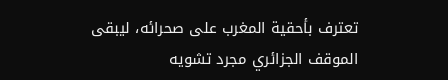تعترف بأحقية المغرب على صحرائه، ليبقى الموقف الجزائري مجرد تشويه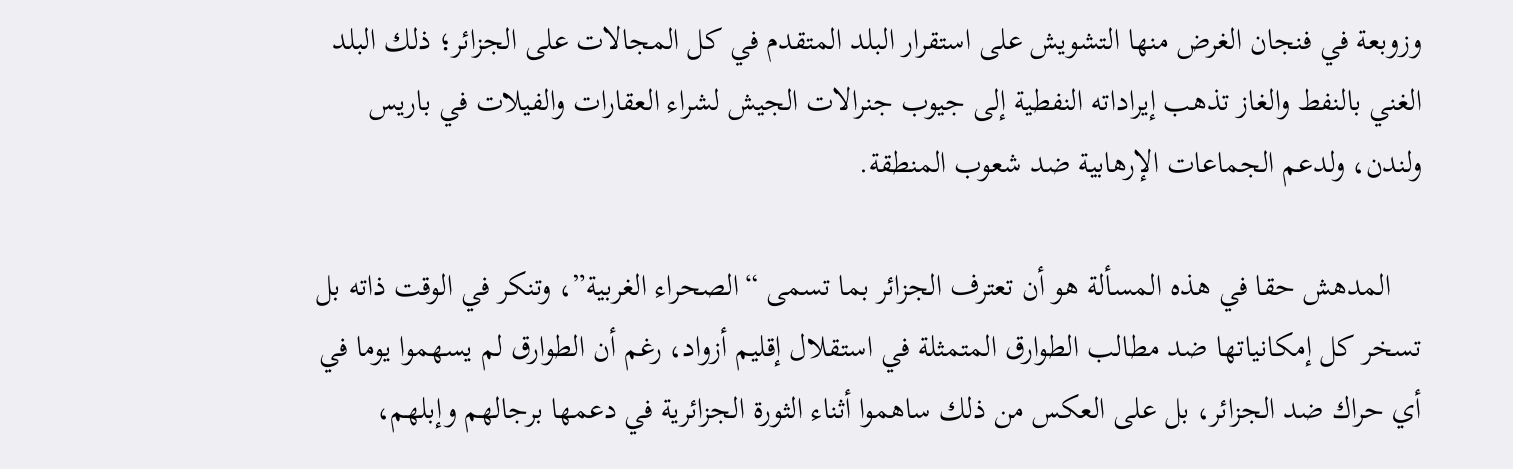وزوبعة في فنجان الغرض منها التشويش على استقرار البلد المتقدم في كل المجالات على الجزائر؛ ذلك البلد الغني بالنفط والغاز تذهب إيراداته النفطية إلى جيوب جنرالات الجيش لشراء العقارات والفيلات في باريس ولندن، ولدعم الجماعات الإرهابية ضد شعوب المنطقة.

    المدهش حقا في هذه المسألة هو أن تعترف الجزائر بما تسمى “الصحراء الغربية”، وتنكر في الوقت ذاته بل تسخر كل إمكانياتها ضد مطالب الطوارق المتمثلة في استقلال إقليم أزواد، رغم أن الطوارق لم يسهموا يوما في أي حراك ضد الجزائر، بل على العكس من ذلك ساهموا أثناء الثورة الجزائرية في دعمها برجالهم وإبلهم،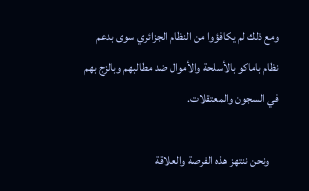ومع ذلك لم يكافؤوا من النظام الجزائري سوى بدعم نظام باماكو بالأسلحة والأموال ضد مطالبهم وبالزج بهم في السجون والمعتقلات.

    ونحن ننتهز هذه الفرصة والعلاقة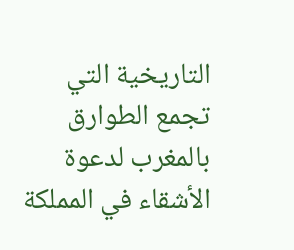التاريخية التي تجمع الطوارق بالمغرب لدعوة الأشقاء في المملكة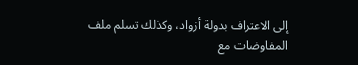إلى الاعتراف بدولة أزواد، وكذلك تسلم ملف المفاوضات مع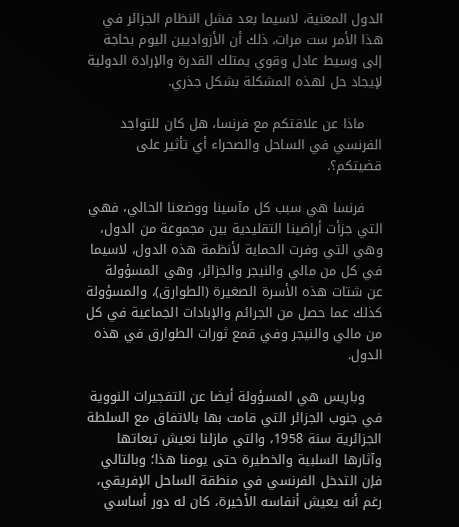الدول المعنية، لاسيما بعد فشل النظام الجزائر في هذا الأمر ست مرات، ذلك أن الأزواديين اليوم بحاجة إلى وسيط عادل وقوي يمتلك القدرة والإرادة الدولية لإيجاد حل لهذه المشكلة بشكل جذري.

    ماذا عن علاقتكم مع فرنسا، هل كان للتواجد الفرنسي في الساحل والصحراء أي تأثير على قضيتكم؟.

    فرنسا هي سبب كل مآسينا ووضعنا الحالي، فهي التي جزأت أراضينا التقليدية بين مجموعة من الدول، وهي التي وفرت الحماية لأنظمة هذه الدول، لاسيما في كل من مالي والنيجر والجزائر، وهي المسؤولة عن شتات هذه الأسرة الصغيرة (الطوارق)، والمسؤولة كذلك عما حصل من الجرائم والإبادات الجماعية في كل من مالي والنيجر وفي قمع ثورات الطوارق في هذه الدول.

    وباريس هي المسؤولة أيضا عن التفجيرات النووية في جنوب الجزائر التي قامت بها بالاتفاق مع السلطة الجزائرية سنة 1958، والتي مازلنا نعيش تبعاتها وآثارها السلبية والخطيرة حتى يومنا هذا؛ وبالتالي فإن التدخل الفرنسي في منطقة الساحل الإفريقي، رغم أنه يعيش أنفاسه الأخيرة، كان له دور أساسي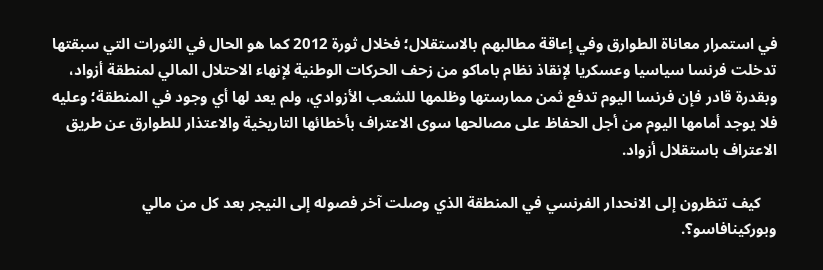في استمرار معاناة الطوارق وفي إعاقة مطالبهم بالاستقلال؛ فخلال ثورة 2012 كما هو الحال في الثورات التي سبقتها تدخلت فرنسا سياسيا وعسكريا لإنقاذ نظام باماكو من زحف الحركات الوطنية لإنهاء الاحتلال المالي لمنطقة أزواد، وبقدرة قادر فإن فرنسا اليوم تدفع ثمن ممارستها وظلمها للشعب الأزوادي، ولم يعد لها أي وجود في المنطقة؛ وعليه فلا يوجد أمامها اليوم من أجل الحفاظ على مصالحها سوى الاعتراف بأخطائها التاريخية والاعتذار للطوارق عن طريق الاعتراف باستقلال أزواد.

    كيف تنظرون إلى الانحدار الفرنسي في المنطقة الذي وصلت آخر فصوله إلى النيجر بعد كل من مالي وبوركينافاسو؟.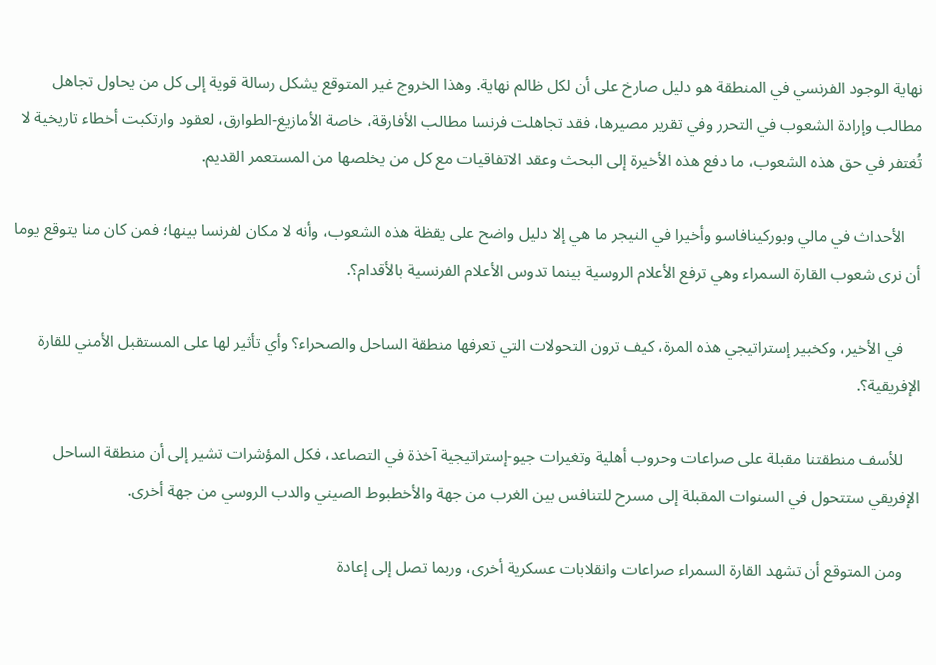نهاية الوجود الفرنسي في المنطقة هو دليل صارخ على أن لكل ظالم نهاية. وهذا الخروج غير المتوقع يشكل رسالة قوية إلى كل من يحاول تجاهل مطالب وإرادة الشعوب في التحرر وفي تقرير مصيرها، فقد تجاهلت فرنسا مطالب الأفارقة، خاصة الأمازيغ-الطوارق، لعقود وارتكبت أخطاء تاريخية لا تُغتفر في حق هذه الشعوب، ما دفع هذه الأخيرة إلى البحث وعقد الاتفاقيات مع كل من يخلصها من المستعمر القديم.

    الأحداث في مالي وبوركينافاسو وأخيرا في النيجر ما هي إلا دليل واضح على يقظة هذه الشعوب، وأنه لا مكان لفرنسا بينها؛ فمن كان منا يتوقع يوما أن نرى شعوب القارة السمراء وهي ترفع الأعلام الروسية بينما تدوس الأعلام الفرنسية بالأقدام؟.

    في الأخير، وكخبير إستراتيجي هذه المرة، كيف ترون التحولات التي تعرفها منطقة الساحل والصحراء؟ وأي تأثير لها على المستقبل الأمني للقارة الإفريقية؟.

    للأسف منطقتنا مقبلة على صراعات وحروب أهلية وتغيرات جيو-إستراتيجية آخذة في التصاعد، فكل المؤشرات تشير إلى أن منطقة الساحل الإفريقي ستتحول في السنوات المقبلة إلى مسرح للتنافس بين الغرب من جهة والأخطبوط الصيني والدب الروسي من جهة أخرى.

    ومن المتوقع أن تشهد القارة السمراء صراعات وانقلابات عسكرية أخرى، وربما تصل إلى إعادة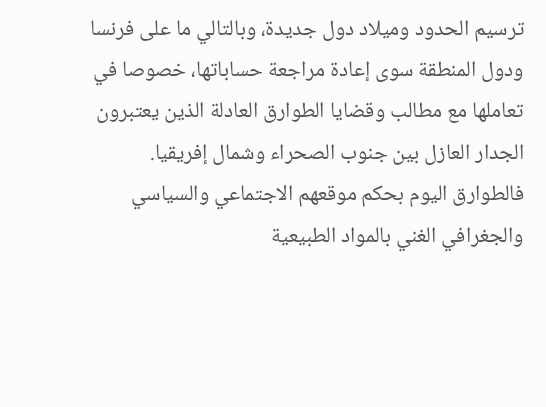ترسيم الحدود وميلاد دول جديدة، وبالتالي ما على فرنسا ودول المنطقة سوى إعادة مراجعة حساباتها، خصوصا في تعاملها مع مطالب وقضايا الطوارق العادلة الذين يعتبرون الجدار العازل بين جنوب الصحراء وشمال إفريقيا. فالطوارق اليوم بحكم موقعهم الاجتماعي والسياسي والجغرافي الغني بالمواد الطبيعية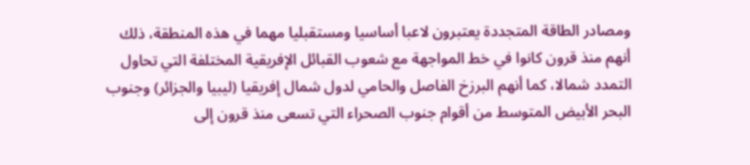ومصادر الطاقة المتجددة يعتبرون لاعبا أساسيا ومستقبليا مهما في هذه المنطقة، ذلك أنهم منذ قرون كانوا في خط المواجهة مع شعوب القبائل الإفريقية المختلفة التي تحاول التمدد شمالا، كما أنهم البرزخ الفاصل والحامي لدول شمال إفريقيا (ليبيا والجزائر) وجنوب البحر الأبيض المتوسط من أقوام جنوب الصحراء التي تسعى منذ قرون إلى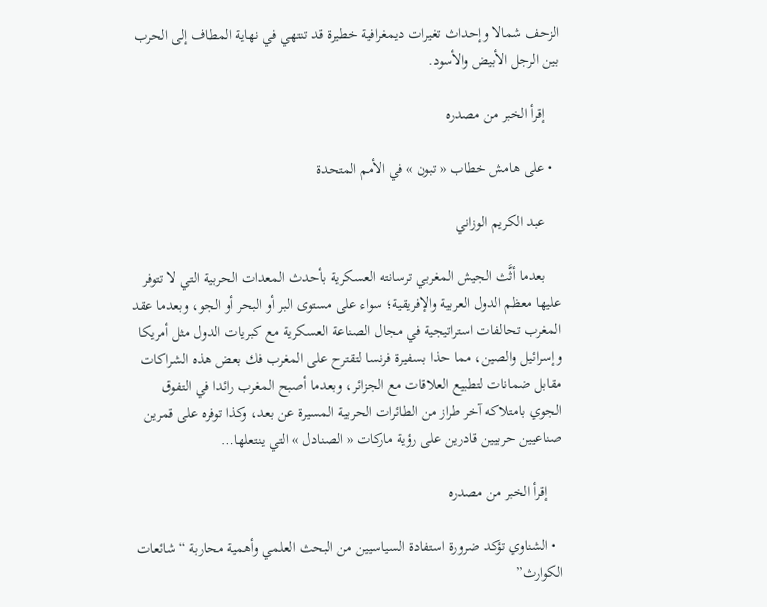الزحف شمالا وإحداث تغيرات ديمغرافية خطيرة قد تنتهي في نهاية المطاف إلى الحرب بين الرجل الأبيض والأسود.

    إقرأ الخبر من مصدره

  • على هامش خطاب « تبون » في الأمم المتحدة

    عبد الكريم الوزاني

    بعدما أثَّث الجيش المغربي ترسانته العسكرية بأحدث المعدات الحربية التي لا تتوفر عليها معظم الدول العربية والإفريقية؛ سواء على مستوى البر أو البحر أو الجو، وبعدما عقد المغرب تحالفات استراتيجية في مجال الصناعة العسكرية مع كبريات الدول مثل أمريكا وإسرائيل والصين، مما حذا بسفيرة فرنسا لتقترح على المغرب فك بعض هذه الشراكات مقابل ضمانات لتطبيع العلاقات مع الجزائر، وبعدما أصبح المغرب رائدا في التفوق الجوي بامتلاكه آخر طراز من الطائرات الحربية المسيرة عن بعد، وكذا توفره على قمرين صناعيين حربيين قادرين على رؤية ماركات « الصنادل » التي ينتعلها…

    إقرأ الخبر من مصدره

  • الشناوي تؤكد ضرورة استفادة السياسيين من البحث العلمي وأهمية محاربة “شائعات الكوارث”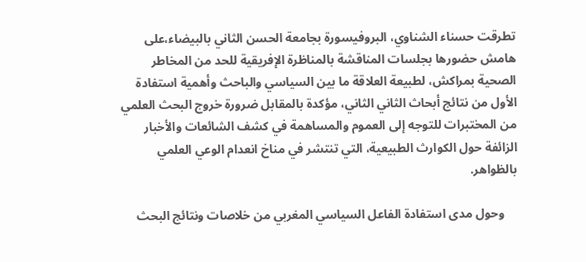تطرقت حسناء الشناوي، البروفيسورة بجامعة الحسن الثاني بالبيضاء،على هامش حضورها بجلسات المناقشة بالمناظرة الإفريقية للحد من المخاطر الصحية بمراكش، لطبيعة العلاقة ما بين السياسي والباحث وأهمية استفادة الأول من نتائج أبحاث الثاني الثاني، مؤكدة بالمقابل ضرورة خروج البحث العلمي من المختبرات للتوجه إلى العموم والمساهمة في كشف الشائعات والأخبار الزائفة حول الكوارث الطبيعية، التي تنتشر في مناخ انعدام الوعي العلمي بالظواهر.

    وحول مدى استفادة الفاعل السياسي المغربي من خلاصات ونتائج البحث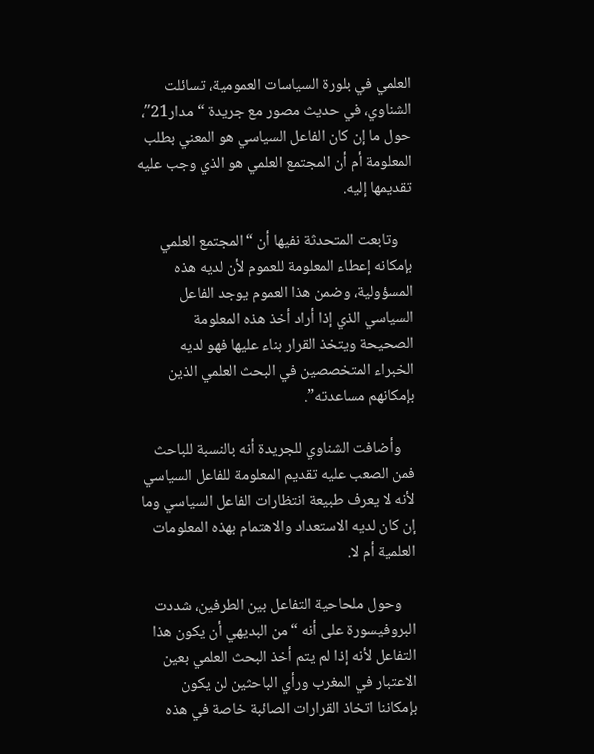العلمي في بلورة السياسات العمومية، تسائلت الشناوي، في حديث مصور مع جريدة “مدار21″، حول ما إن كان الفاعل السياسي هو المعني بطلب المعلومة أم أن المجتمع العلمي هو الذي وجب عليه تقديمها إليه.

    وتابعت المتحدثة نفيها أن “المجتمع العلمي بإمكانه إعطاء المعلومة للعموم لأن لديه هذه المسؤولية، وضمن هذا العموم يوجد الفاعل السياسي الذي إذا أراد أخذ هذه المعلومة الصحيحة ويتخذ القرار بناء عليها فهو لديه الخبراء المتخصصين في البحث العلمي الذين بإمكانهم مساعدته”.

    وأضافت الشناوي للجريدة أنه بالنسبة للباحث فمن الصعب عليه تقديم المعلومة للفاعل السياسي لأنه لا يعرف طبيعة انتظارات الفاعل السياسي وما إن كان لديه الاستعداد والاهتمام بهذه المعلومات العلمية أم لا.

    وحول ملحاحية التفاعل بين الطرفين، شددت البروفيسورة على أنه “من البديهي أن يكون هذا التفاعل لأنه إذا لم يتم أخذ البحث العلمي بعين الاعتبار في المغرب ورأي الباحثين لن يكون بإمكاننا اتخاذ القرارات الصائبة خاصة في هذه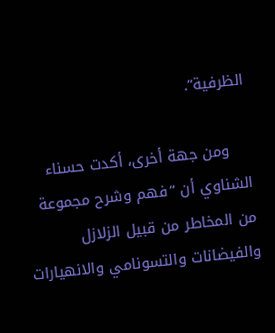الظرفية”.

    ومن جهة أخرى، أكدت حسناء الشناوي أن “فهم وشرح مجموعة من المخاطر من قبيل الزلازل والفيضانات والتسونامي والانهيارات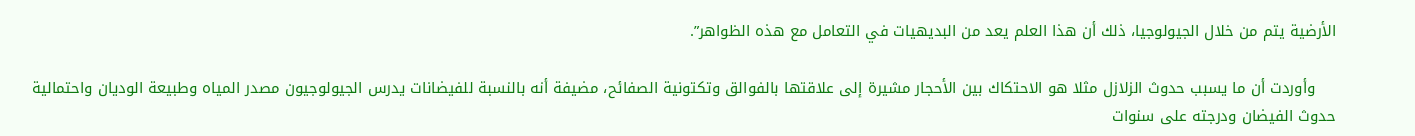الأرضية يتم من خلال الجيولوجيا، ذلك أن هذا العلم يعد من البديهيات في التعامل مع هذه الظواهر”.

    وأوردت أن ما يسبب حدوث الزلازل مثلا هو الاحتكاك بين الأحجار مشيرة إلى علاقتها بالفوالق وتكتونية الصفائح، مضيفة أنه بالنسبة للفيضانات يدرس الجيولوجيون مصدر المياه وطبيعة الوديان واحتمالية حدوث الفيضان ودرجته على سنوات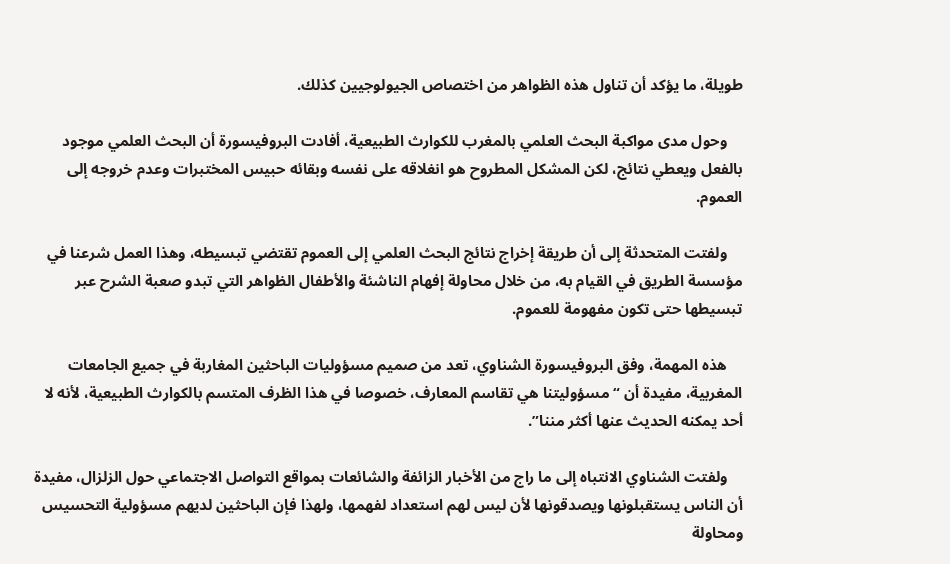طويلة، ما يؤكد أن تناول هذه الظواهر من اختصاص الجيولوجيين كذلك.

    وحول مدى مواكبة البحث العلمي بالمغرب للكوارث الطبيعية، أفادت البروفيسورة أن البحث العلمي موجود بالفعل ويعطي نتائج، لكن المشكل المطروح هو انغلاقه على نفسه وبقائه حبيس المختبرات وعدم خروجه إلى العموم.

    ولفتت المتحدثة إلى أن طريقة إخراج نتائج البحث العلمي إلى العموم تقتضي تبسيطه، وهذا العمل شرعنا في مؤسسة الطريق في القيام به، من خلال محاولة إفهام الناشئة والأطفال الظواهر التي تبدو صعبة الشرح عبر تبسيطها حتى تكون مفهومة للعموم.

    هذه المهمة، وفق البروفيسورة الشناوي، تعد من صميم مسؤوليات الباحثين المغاربة في جميع الجامعات المغربية، مفيدة أن “مسؤوليتنا هي تقاسم المعارف، خصوصا في هذا الظرف المتسم بالكوارث الطبيعية، لأنه لا أحد يمكنه الحديث عنها أكثر مننا”.

    ولفتت الشناوي الانتباه إلى ما راج من الأخبار الزائفة والشائعات بمواقع التواصل الاجتماعي حول الزلزال، مفيدة أن الناس يستقبلونها ويصدقونها لأن ليس لهم استعداد لفهمها، ولهذا فإن الباحثين لديهم مسؤولية التحسيس ومحاولة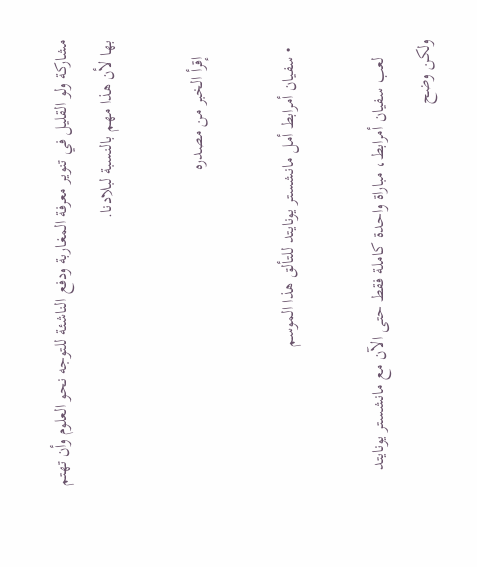مشاركة ولو القليل في تنوير معرفة المغاربة ودفع الناشئة للتوجه نحو العلوم وأن تهتم بها لأن هذا مهم بالنسبة لبلادنا.

    إقرأ الخبر من مصدره

  • سفيان أمرابط أمل مانشستر يونايتد للتألق هذا الموسم

    لعب سفيان أمرابط، مباراة واحدة كاملة فقط حتى الآن مع مانشستر يونايتد ولكن وضح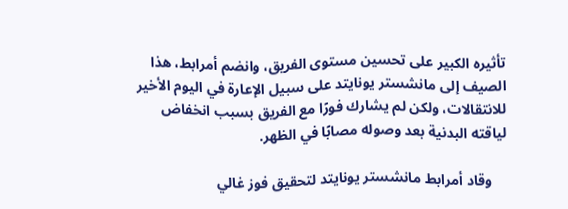تأثيره الكبير على تحسين مستوى الفريق، وانضم أمرابط، هذا الصيف إلى مانشستر يونايتد على سبيل الإعارة في اليوم الأخير للانتقالات، ولكن لم يشارك فورًا مع الفريق بسبب انخفاض لياقته البدنية بعد وصوله مصابًا في الظهر.

    وقاد أمرابط مانشستر يونايتد لتحقيق فوز غالي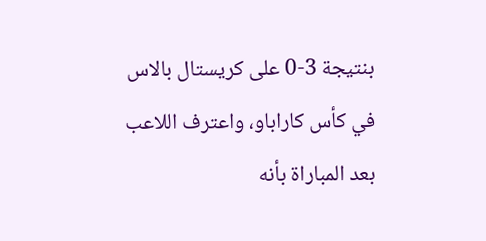بنتيجة 3-0 على كريستال بالاس في كأس كاراباو، واعترف اللاعب بعد المباراة بأنه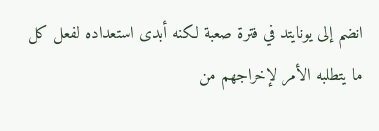انضم إلى يونايتد في فترة صعبة لكنه أبدى استعداده لفعل كل ما يتطلبه الأمر لإخراجهم من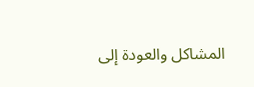المشاكل والعودة إلى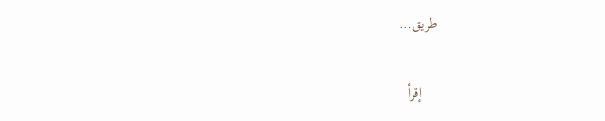طريق…

    إقرأ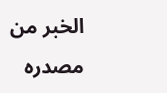الخبر من مصدره